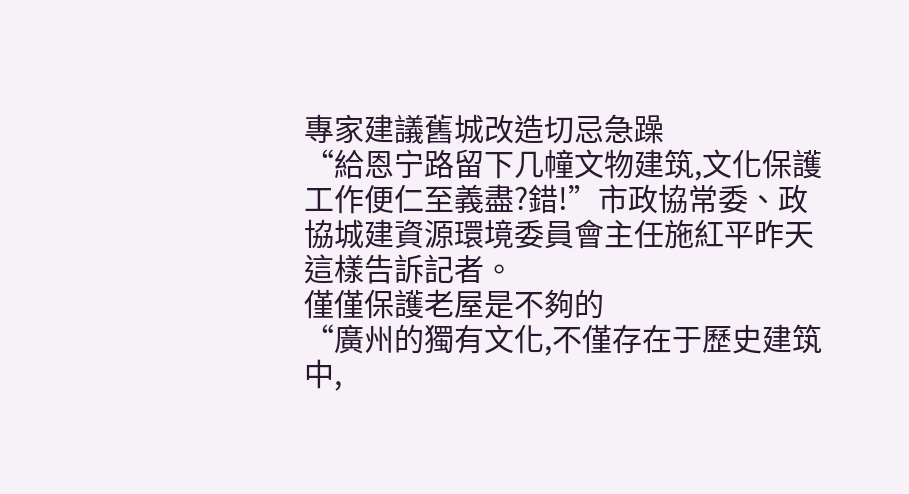專家建議舊城改造切忌急躁
“給恩宁路留下几幢文物建筑,文化保護工作便仁至義盡?錯!”市政協常委、政協城建資源環境委員會主任施紅平昨天這樣告訴記者。
僅僅保護老屋是不夠的
“廣州的獨有文化,不僅存在于歷史建筑中,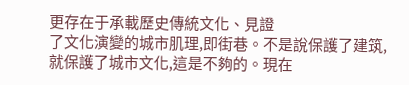更存在于承載歷史傳統文化、見證
了文化演變的城市肌理,即街巷。不是說保護了建筑,就保護了城市文化,這是不夠的。現在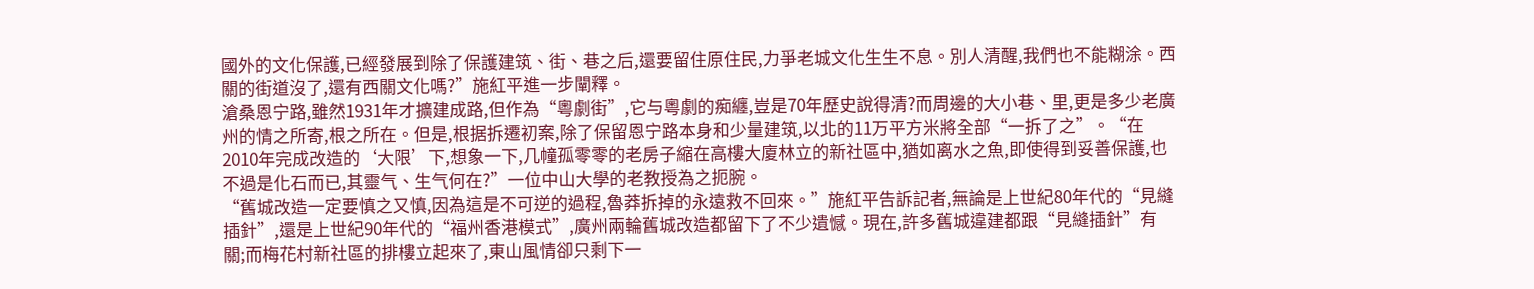國外的文化保護,已經發展到除了保護建筑、街、巷之后,還要留住原住民,力爭老城文化生生不息。別人清醒,我們也不能糊涂。西關的街道沒了,還有西關文化嗎?”施紅平進一步闡釋。
滄桑恩宁路,雖然1931年才擴建成路,但作為“粵劇街”,它与粵劇的痴纏,豈是70年歷史說得清?而周邊的大小巷、里,更是多少老廣州的情之所寄,根之所在。但是,根据拆遷初案,除了保留恩宁路本身和少量建筑,以北的11万平方米將全部“一拆了之”。“在2010年完成改造的‘大限’下,想象一下,几幢孤零零的老房子縮在高樓大廈林立的新社區中,猶如离水之魚,即使得到妥善保護,也不過是化石而已,其靈气、生气何在?”一位中山大學的老教授為之扼腕。
“舊城改造一定要慎之又慎,因為這是不可逆的過程,魯莽拆掉的永遠救不回來。”施紅平告訴記者,無論是上世紀80年代的“見縫插針”,還是上世紀90年代的“福州香港模式”,廣州兩輪舊城改造都留下了不少遺憾。現在,許多舊城違建都跟“見縫插針”有關;而梅花村新社區的排樓立起來了,東山風情卻只剩下一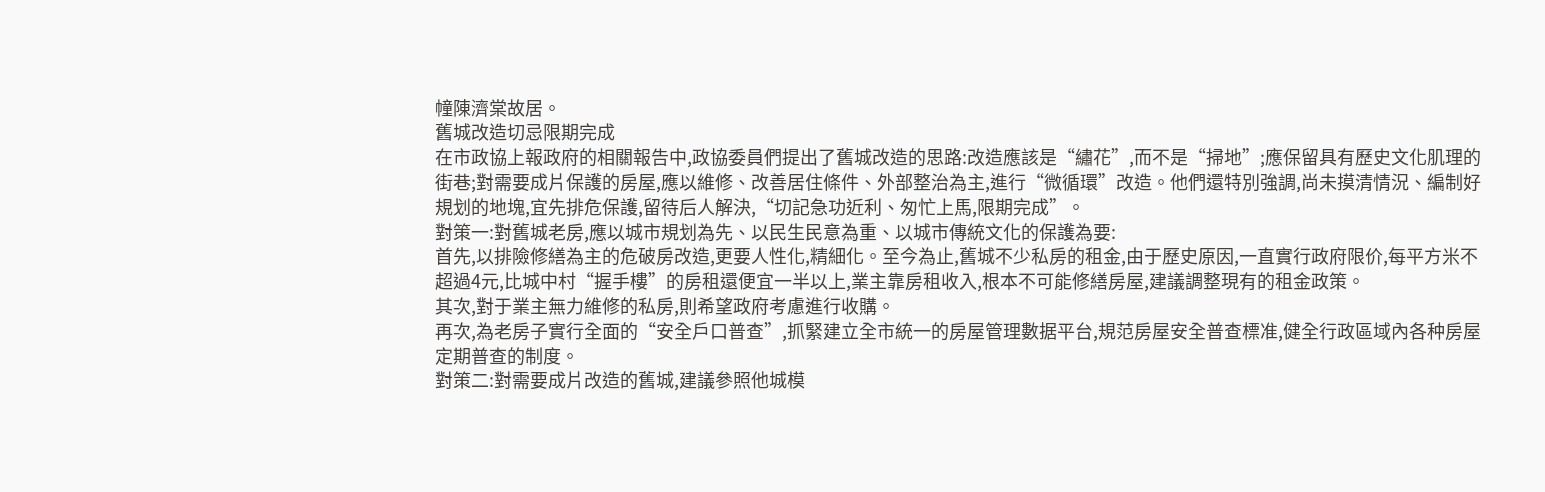幢陳濟棠故居。
舊城改造切忌限期完成
在市政協上報政府的相關報告中,政協委員們提出了舊城改造的思路:改造應該是“繡花”,而不是“掃地”;應保留具有歷史文化肌理的街巷;對需要成片保護的房屋,應以維修、改善居住條件、外部整治為主,進行“微循環”改造。他們還特別強調,尚未摸清情況、編制好規划的地塊,宜先排危保護,留待后人解決,“切記急功近利、匆忙上馬,限期完成”。
對策一:對舊城老房,應以城市規划為先、以民生民意為重、以城市傳統文化的保護為要:
首先,以排險修繕為主的危破房改造,更要人性化,精細化。至今為止,舊城不少私房的租金,由于歷史原因,一直實行政府限价,每平方米不超過4元,比城中村“握手樓”的房租還便宜一半以上,業主靠房租收入,根本不可能修繕房屋,建議調整現有的租金政策。
其次,對于業主無力維修的私房,則希望政府考慮進行收購。
再次,為老房子實行全面的“安全戶口普查”,抓緊建立全市統一的房屋管理數据平台,規范房屋安全普查標准,健全行政區域內各种房屋定期普查的制度。
對策二:對需要成片改造的舊城,建議參照他城模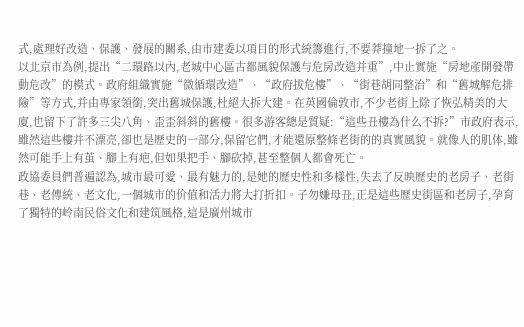式,處理好改造、保護、發展的關系,由市建委以項目的形式統籌進行,不要莽撞地一拆了之。
以北京市為例,提出“二環路以內,老城中心區古都風貌保護与危房改造并重”,中止實施“房地產開發帶動危改”的模式。政府組織實施“微循環改造”、“政府拔危樓”、“街巷胡同整治”和“舊城解危排險”等方式,并由專家領銜,突出舊城保護,杜絕大拆大建。在英國倫敦市,不少老街上除了恢弘精美的大廈,也留下了許多三尖八角、歪歪斜斜的舊樓。很多游客總是質疑:“這些丑樓為什么不拆?”市政府表示,雖然這些樓并不漂亮,卻也是歷史的一部分,保留它們,才能還原整條老街的的真實風貌。就像人的肌体,雖然可能手上有茧、腳上有疤,但如果把手、腳砍掉,甚至整個人都會死亡。
政協委員們普遍認為,城市最可愛、最有魅力的,是她的歷史性和多樣性,失去了反映歷史的老房子、老街巷、老傳統、老文化,一個城市的价值和活力將大打折扣。子勿嫌母丑,正是這些歷史街區和老房子,孕育了獨特的岭南民俗文化和建筑風格,這是廣州城市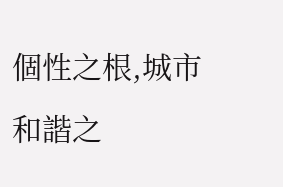個性之根,城市和諧之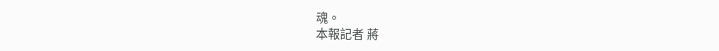魂。
本報記者 蔣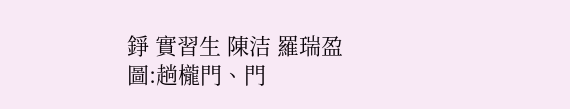錚 實習生 陳洁 羅瑞盈
圖:趟櫳門、門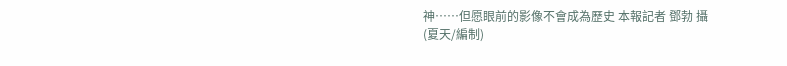神……但愿眼前的影像不會成為歷史 本報記者 鄧勃 攝
(夏天/編制)